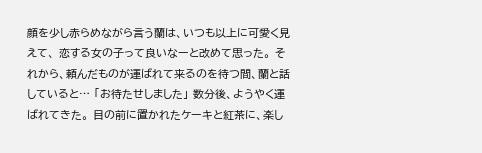顔を少し赤らめながら言う蘭は、いつも以上に可愛く見えて、 恋する女の子って良いなーと改めて思った。 それから、頼んだものが運ばれて来るのを待つ間、蘭と話していると… 「お待たせしました」 数分後、ようやく運ばれてきた。 目の前に置かれたケーキと紅茶に、楽し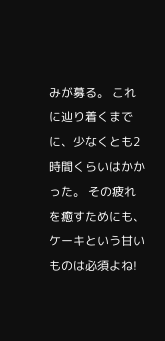みが募る。 これに辿り着くまでに、少なくとも2時間くらいはかかった。 その疲れを癒すためにも、ケーキという甘いものは必須よね!